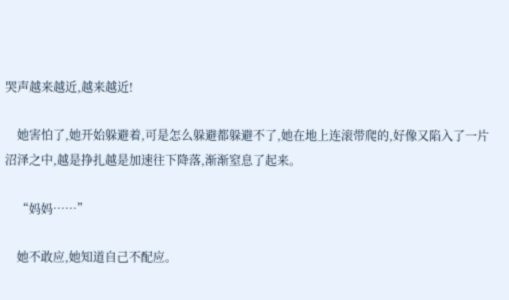哭声越来越近,越来越近!

    她害怕了,她开始躲避着,可是怎么躲避都躲避不了,她在地上连滚带爬的,好像又陷入了一片沼泽之中,越是挣扎越是加速往下降落,渐渐窒息了起来。

    “妈妈……”

    她不敢应,她知道自己不配应。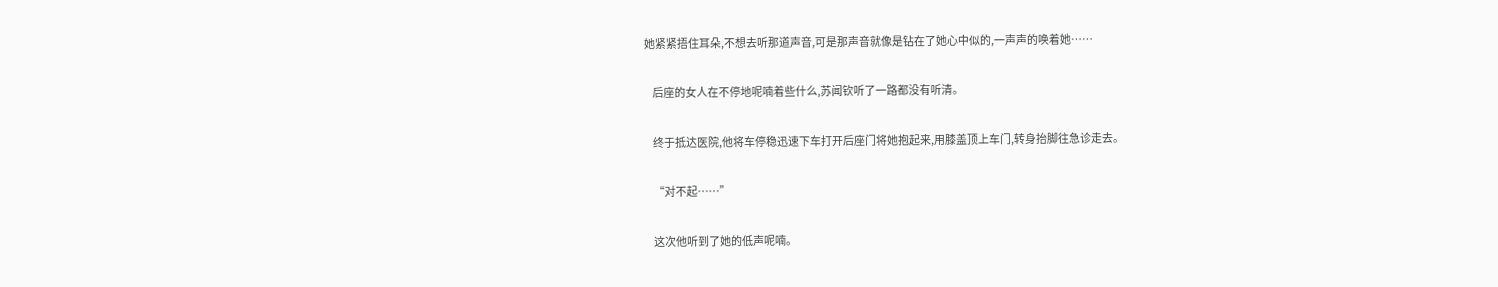她紧紧捂住耳朵,不想去听那道声音,可是那声音就像是钻在了她心中似的,一声声的唤着她……

    后座的女人在不停地呢喃着些什么,苏闻钦听了一路都没有听清。

    终于抵达医院,他将车停稳迅速下车打开后座门将她抱起来,用膝盖顶上车门,转身抬脚往急诊走去。

    “对不起……”

    这次他听到了她的低声呢喃。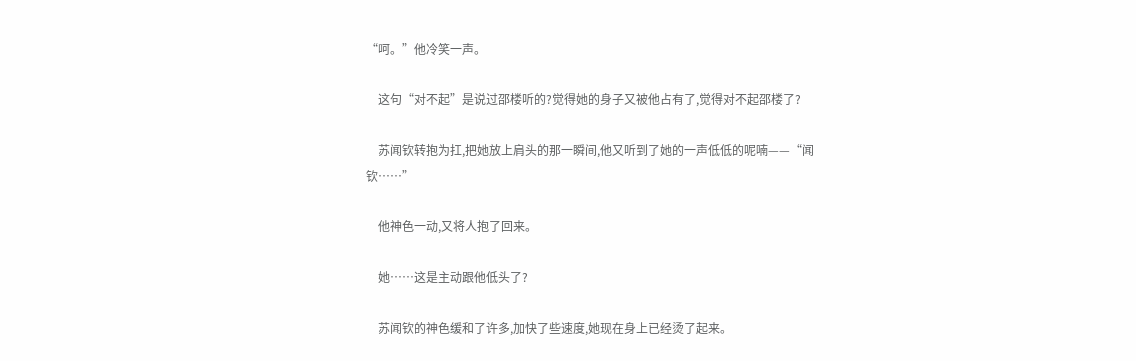“呵。”他冷笑一声。

    这句“对不起”是说过邵楼听的?觉得她的身子又被他占有了,觉得对不起邵楼了?

    苏闻钦转抱为扛,把她放上肩头的那一瞬间,他又听到了她的一声低低的呢喃——“闻钦……”

    他神色一动,又将人抱了回来。

    她……这是主动跟他低头了?

    苏闻钦的神色缓和了许多,加快了些速度,她现在身上已经烫了起来。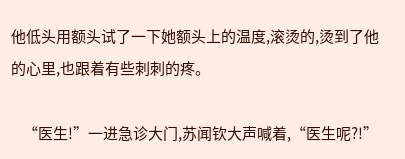他低头用额头试了一下她额头上的温度,滚烫的,烫到了他的心里,也跟着有些刺刺的疼。

    “医生!”一进急诊大门,苏闻钦大声喊着,“医生呢?!”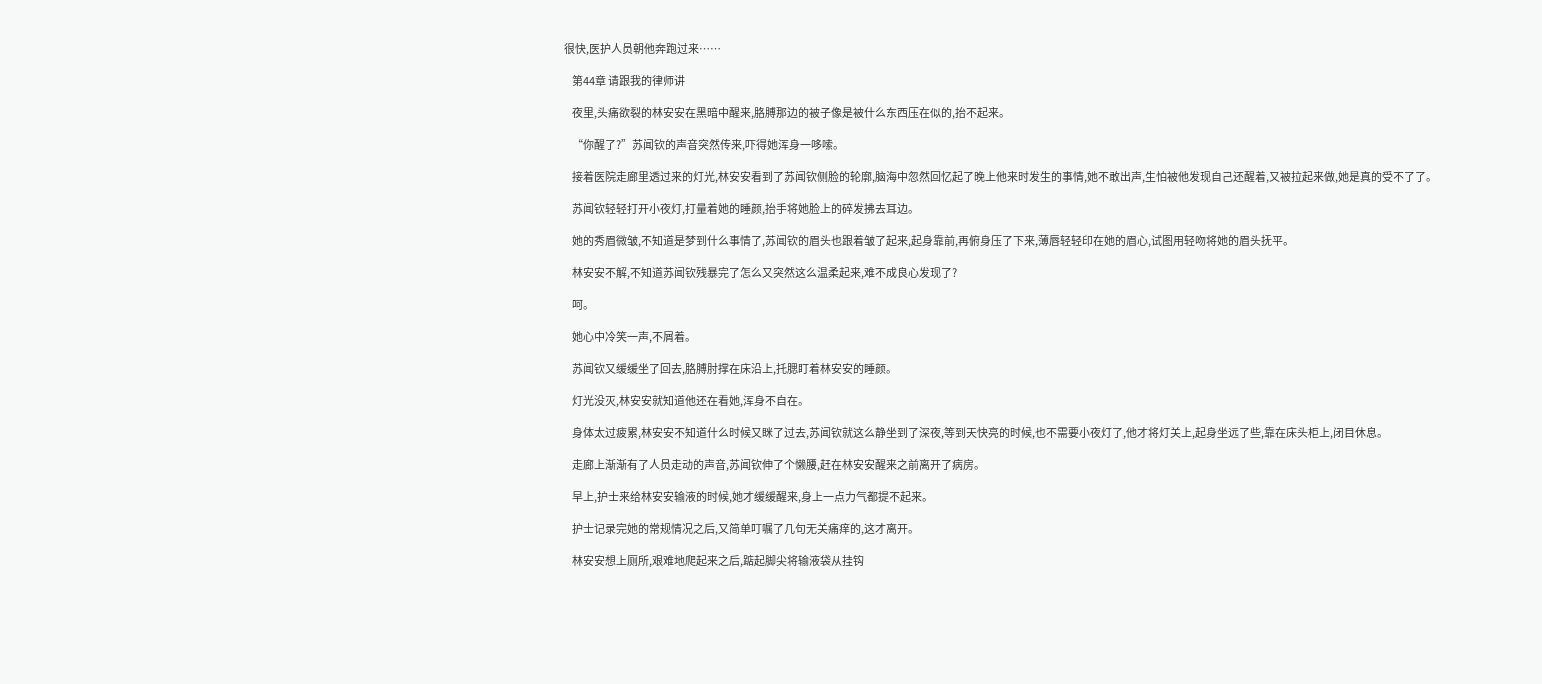很快,医护人员朝他奔跑过来……

    第44章 请跟我的律师讲

    夜里,头痛欲裂的林安安在黑暗中醒来,胳膊那边的被子像是被什么东西压在似的,抬不起来。

    “你醒了?”苏闻钦的声音突然传来,吓得她浑身一哆嗦。

    接着医院走廊里透过来的灯光,林安安看到了苏闻钦侧脸的轮廓,脑海中忽然回忆起了晚上他来时发生的事情,她不敢出声,生怕被他发现自己还醒着,又被拉起来做,她是真的受不了了。

    苏闻钦轻轻打开小夜灯,打量着她的睡颜,抬手将她脸上的碎发拂去耳边。

    她的秀眉微皱,不知道是梦到什么事情了,苏闻钦的眉头也跟着皱了起来,起身靠前,再俯身压了下来,薄唇轻轻印在她的眉心,试图用轻吻将她的眉头抚平。

    林安安不解,不知道苏闻钦残暴完了怎么又突然这么温柔起来,难不成良心发现了?

    呵。

    她心中冷笑一声,不屑着。

    苏闻钦又缓缓坐了回去,胳膊肘撑在床沿上,托腮盯着林安安的睡颜。

    灯光没灭,林安安就知道他还在看她,浑身不自在。

    身体太过疲累,林安安不知道什么时候又眯了过去,苏闻钦就这么静坐到了深夜,等到天快亮的时候,也不需要小夜灯了,他才将灯关上,起身坐远了些,靠在床头柜上,闭目休息。

    走廊上渐渐有了人员走动的声音,苏闻钦伸了个懒腰,赶在林安安醒来之前离开了病房。

    早上,护士来给林安安输液的时候,她才缓缓醒来,身上一点力气都提不起来。

    护士记录完她的常规情况之后,又简单叮嘱了几句无关痛痒的,这才离开。

    林安安想上厕所,艰难地爬起来之后,踮起脚尖将输液袋从挂钩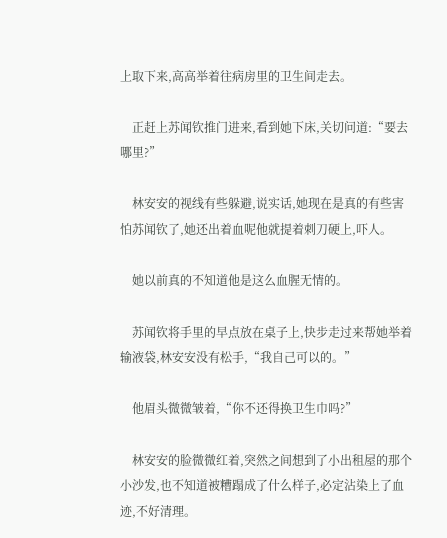上取下来,高高举着往病房里的卫生间走去。

    正赶上苏闻钦推门进来,看到她下床,关切问道:“要去哪里?”

    林安安的视线有些躲避,说实话,她现在是真的有些害怕苏闻钦了,她还出着血呢他就提着刺刀硬上,吓人。

    她以前真的不知道他是这么血腥无情的。

    苏闻钦将手里的早点放在桌子上,快步走过来帮她举着输液袋,林安安没有松手,“我自己可以的。”

    他眉头微微皱着,“你不还得换卫生巾吗?”

    林安安的脸微微红着,突然之间想到了小出租屋的那个小沙发,也不知道被糟蹋成了什么样子,必定沾染上了血迹,不好清理。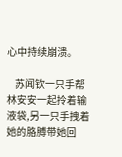心中持续崩溃。

    苏闻钦一只手帮林安安一起拎着输液袋,另一只手拽着她的胳膊带她回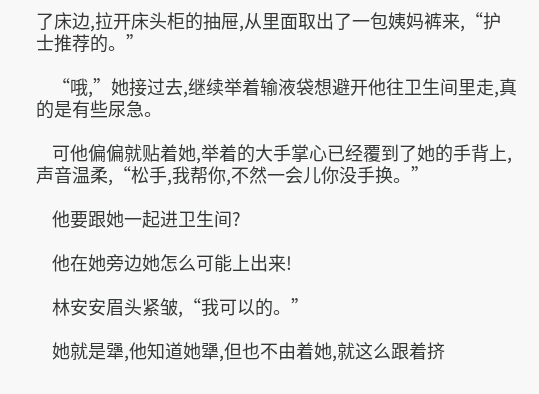了床边,拉开床头柜的抽屉,从里面取出了一包姨妈裤来,“护士推荐的。”

    “哦,”她接过去,继续举着输液袋想避开他往卫生间里走,真的是有些尿急。

    可他偏偏就贴着她,举着的大手掌心已经覆到了她的手背上,声音温柔,“松手,我帮你,不然一会儿你没手换。”

    他要跟她一起进卫生间?

    他在她旁边她怎么可能上出来!

    林安安眉头紧皱,“我可以的。”

    她就是犟,他知道她犟,但也不由着她,就这么跟着挤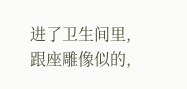进了卫生间里,跟座雕像似的,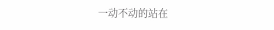一动不动的站在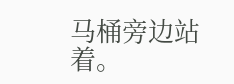马桶旁边站着。